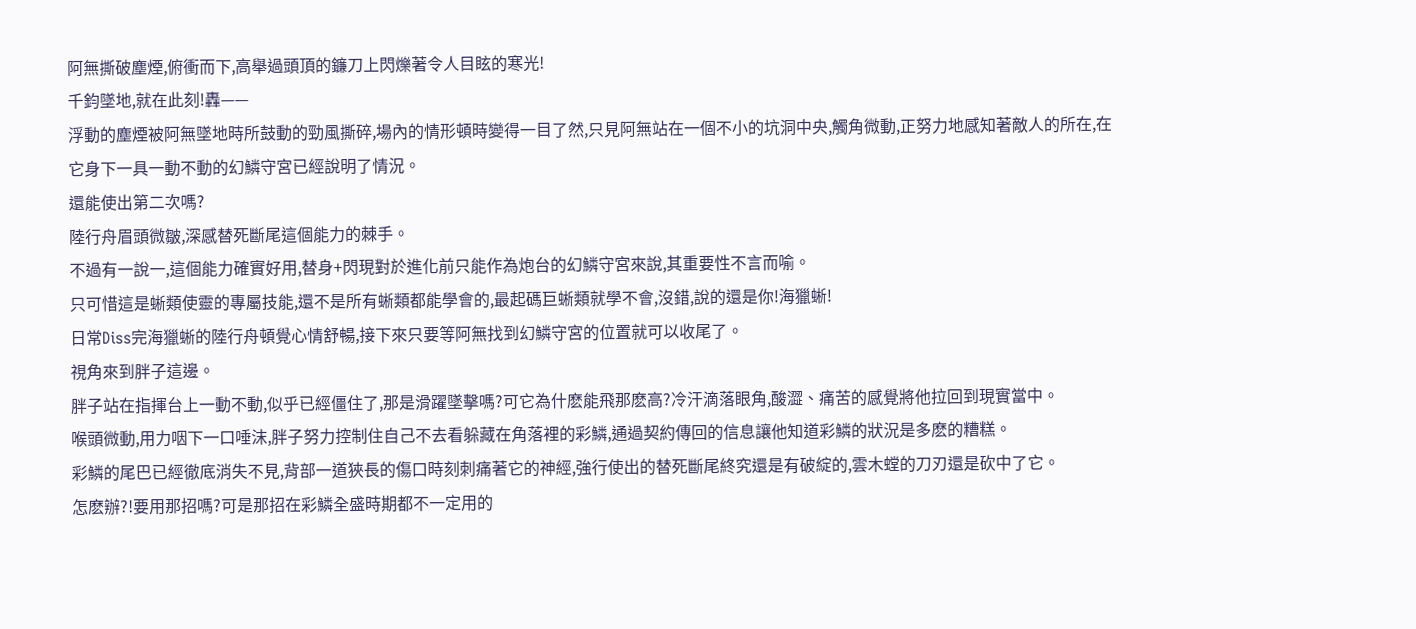阿無撕破塵煙,俯衝而下,高舉過頭頂的鐮刀上閃爍著令人目眩的寒光!
千鈞墜地,就在此刻!轟——
浮動的塵煙被阿無墜地時所鼓動的勁風撕碎,場內的情形頓時變得一目了然,只見阿無站在一個不小的坑洞中央,觸角微動,正努力地感知著敵人的所在,在它身下一具一動不動的幻鱗守宮已經說明了情況。
還能使出第二次嗎?
陸行舟眉頭微皺,深感替死斷尾這個能力的棘手。
不過有一說一,這個能力確實好用,替身+閃現對於進化前只能作為炮台的幻鱗守宮來說,其重要性不言而喻。
只可惜這是蜥類使靈的專屬技能,還不是所有蜥類都能學會的,最起碼巨蜥類就學不會,沒錯,說的還是你!海獵蜥!
日常Diss完海獵蜥的陸行舟頓覺心情舒暢,接下來只要等阿無找到幻鱗守宮的位置就可以收尾了。
視角來到胖子這邊。
胖子站在指揮台上一動不動,似乎已經僵住了,那是滑躍墜擊嗎?可它為什麽能飛那麽高?冷汗滴落眼角,酸澀、痛苦的感覺將他拉回到現實當中。
喉頭微動,用力咽下一口唾沫,胖子努力控制住自己不去看躲藏在角落裡的彩鱗,通過契約傳回的信息讓他知道彩鱗的狀況是多麽的糟糕。
彩鱗的尾巴已經徹底消失不見,背部一道狹長的傷口時刻刺痛著它的神經,強行使出的替死斷尾終究還是有破綻的,雲木螳的刀刃還是砍中了它。
怎麽辦?!要用那招嗎?可是那招在彩鱗全盛時期都不一定用的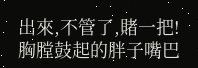出來,不管了,賭一把!
胸膛鼓起的胖子嘴巴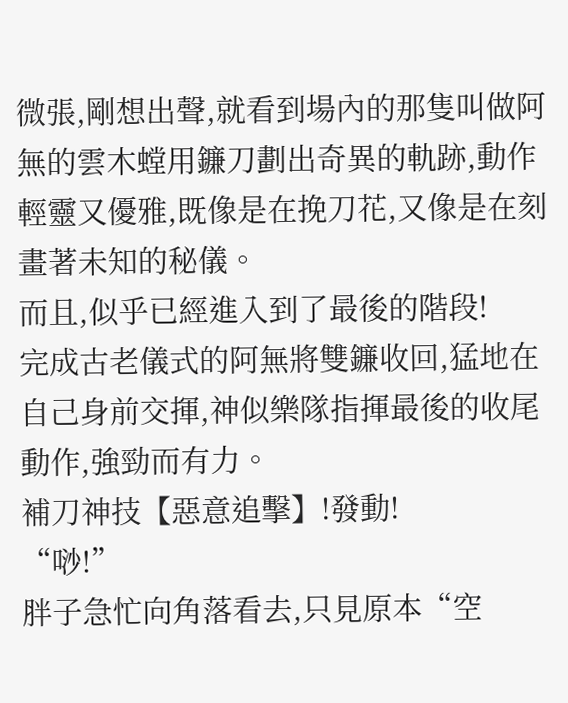微張,剛想出聲,就看到場內的那隻叫做阿無的雲木螳用鐮刀劃出奇異的軌跡,動作輕靈又優雅,既像是在挽刀花,又像是在刻畫著未知的秘儀。
而且,似乎已經進入到了最後的階段!
完成古老儀式的阿無將雙鐮收回,猛地在自己身前交揮,神似樂隊指揮最後的收尾動作,強勁而有力。
補刀神技【惡意追擊】!發動!
“唦!”
胖子急忙向角落看去,只見原本“空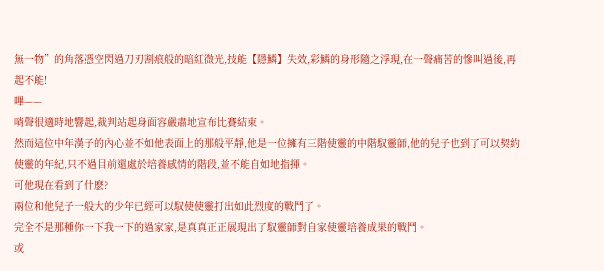無一物”的角落憑空閃過刀刃割痕般的暗紅微光,技能【隱鱗】失效,彩鱗的身形隨之浮現,在一聲痛苦的慘叫過後,再起不能!
嗶——
哨聲很適時地響起,裁判站起身面容嚴肅地宣布比賽結束。
然而這位中年漢子的內心並不如他表面上的那般平靜,他是一位擁有三階使靈的中階馭靈師,他的兒子也到了可以契約使靈的年紀,只不過目前還處於培養感情的階段,並不能自如地指揮。
可他現在看到了什麽?
兩位和他兒子一般大的少年已經可以馭使使靈打出如此烈度的戰鬥了。
完全不是那種你一下我一下的過家家,是真真正正展現出了馭靈師對自家使靈培養成果的戰鬥。
或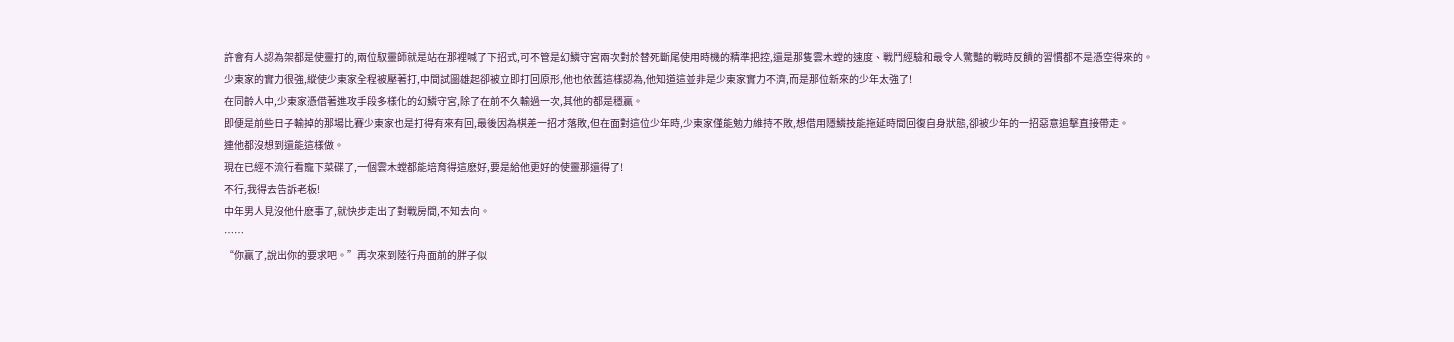許會有人認為架都是使靈打的,兩位馭靈師就是站在那裡喊了下招式,可不管是幻鱗守宮兩次對於替死斷尾使用時機的精準把控,還是那隻雲木螳的速度、戰鬥經驗和最令人驚豔的戰時反饋的習慣都不是憑空得來的。
少東家的實力很強,縱使少東家全程被壓著打,中間試圖雄起卻被立即打回原形,他也依舊這樣認為,他知道這並非是少東家實力不濟,而是那位新來的少年太強了!
在同齡人中,少東家憑借著進攻手段多樣化的幻鱗守宮,除了在前不久輸過一次,其他的都是穩贏。
即便是前些日子輸掉的那場比賽少東家也是打得有來有回,最後因為棋差一招才落敗,但在面對這位少年時,少東家僅能勉力維持不敗,想借用隱鱗技能拖延時間回復自身狀態,卻被少年的一招惡意追擊直接帶走。
連他都沒想到還能這樣做。
現在已經不流行看寵下菜碟了,一個雲木螳都能培育得這麽好,要是給他更好的使靈那還得了!
不行,我得去告訴老板!
中年男人見沒他什麽事了,就快步走出了對戰房間,不知去向。
……
“你贏了,說出你的要求吧。”再次來到陸行舟面前的胖子似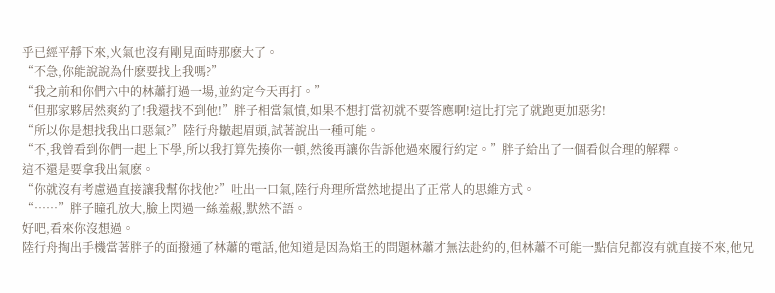乎已經平靜下來,火氣也沒有剛見面時那麽大了。
“不急,你能說說為什麽要找上我嗎?”
“我之前和你們六中的林蕭打過一場,並約定今天再打。”
“但那家夥居然爽約了!我還找不到他!”胖子相當氣憤,如果不想打當初就不要答應啊!這比打完了就跑更加惡劣!
“所以你是想找我出口惡氣?”陸行舟皺起眉頭,試著說出一種可能。
“不,我曾看到你們一起上下學,所以我打算先揍你一頓,然後再讓你告訴他過來履行約定。”胖子給出了一個看似合理的解釋。
這不還是要拿我出氣麽。
“你就沒有考慮過直接讓我幫你找他?”吐出一口氣,陸行舟理所當然地提出了正常人的思維方式。
“……”胖子瞳孔放大,臉上閃過一絲羞赧,默然不語。
好吧,看來你沒想過。
陸行舟掏出手機當著胖子的面撥通了林蕭的電話,他知道是因為焰王的問題林蕭才無法赴約的,但林蕭不可能一點信兒都沒有就直接不來,他兄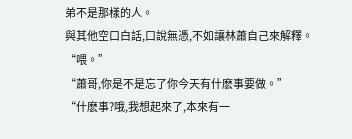弟不是那樣的人。
與其他空口白話,口說無憑,不如讓林蕭自己來解釋。
“喂。”
“蕭哥,你是不是忘了你今天有什麽事要做。”
“什麽事?哦,我想起來了,本來有一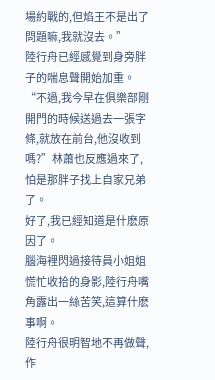場約戰的,但焰王不是出了問題嘛,我就沒去。”
陸行舟已經感覺到身旁胖子的喘息聲開始加重。
“不過,我今早在俱樂部剛開門的時候送過去一張字條,就放在前台,他沒收到嗎?”林蕭也反應過來了,怕是那胖子找上自家兄弟了。
好了,我已經知道是什麽原因了。
腦海裡閃過接待員小姐姐慌忙收拾的身影,陸行舟嘴角露出一絲苦笑,這算什麽事啊。
陸行舟很明智地不再做聲,作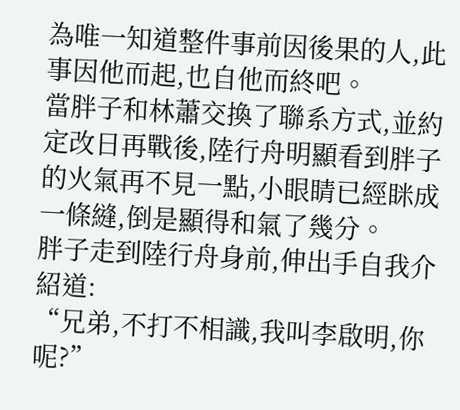為唯一知道整件事前因後果的人,此事因他而起,也自他而終吧。
當胖子和林蕭交換了聯系方式,並約定改日再戰後,陸行舟明顯看到胖子的火氣再不見一點,小眼睛已經眯成一條縫,倒是顯得和氣了幾分。
胖子走到陸行舟身前,伸出手自我介紹道:
“兄弟,不打不相識,我叫李啟明,你呢?”